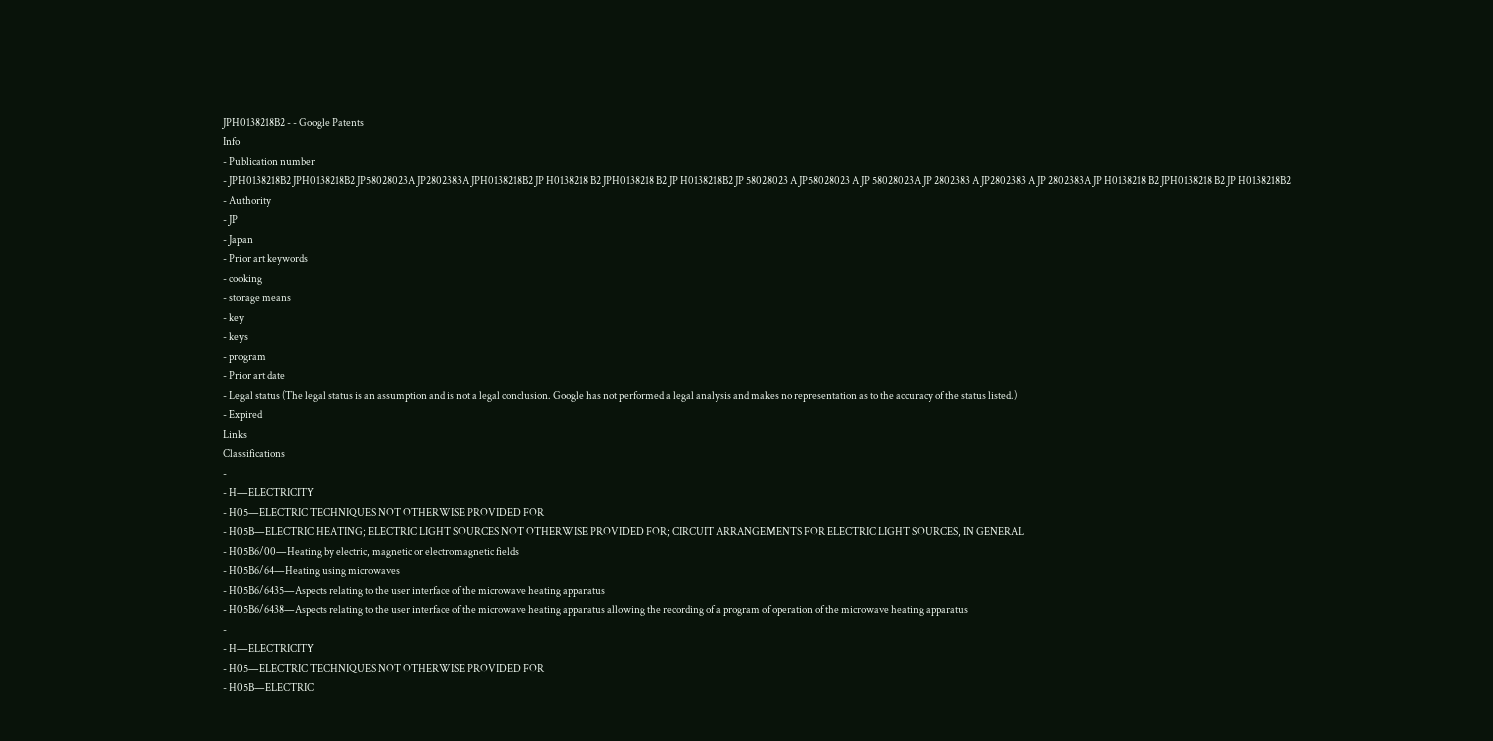JPH0138218B2 - - Google Patents
Info
- Publication number
- JPH0138218B2 JPH0138218B2 JP58028023A JP2802383A JPH0138218B2 JP H0138218 B2 JPH0138218 B2 JP H0138218B2 JP 58028023 A JP58028023 A JP 58028023A JP 2802383 A JP2802383 A JP 2802383A JP H0138218 B2 JPH0138218 B2 JP H0138218B2
- Authority
- JP
- Japan
- Prior art keywords
- cooking
- storage means
- key
- keys
- program
- Prior art date
- Legal status (The legal status is an assumption and is not a legal conclusion. Google has not performed a legal analysis and makes no representation as to the accuracy of the status listed.)
- Expired
Links
Classifications
-
- H—ELECTRICITY
- H05—ELECTRIC TECHNIQUES NOT OTHERWISE PROVIDED FOR
- H05B—ELECTRIC HEATING; ELECTRIC LIGHT SOURCES NOT OTHERWISE PROVIDED FOR; CIRCUIT ARRANGEMENTS FOR ELECTRIC LIGHT SOURCES, IN GENERAL
- H05B6/00—Heating by electric, magnetic or electromagnetic fields
- H05B6/64—Heating using microwaves
- H05B6/6435—Aspects relating to the user interface of the microwave heating apparatus
- H05B6/6438—Aspects relating to the user interface of the microwave heating apparatus allowing the recording of a program of operation of the microwave heating apparatus
-
- H—ELECTRICITY
- H05—ELECTRIC TECHNIQUES NOT OTHERWISE PROVIDED FOR
- H05B—ELECTRIC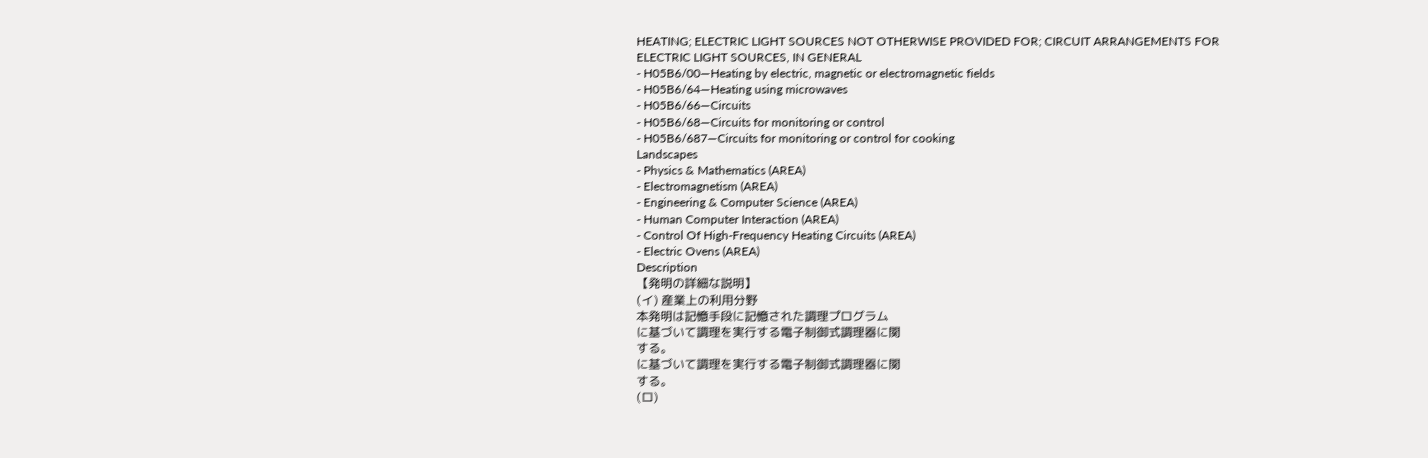HEATING; ELECTRIC LIGHT SOURCES NOT OTHERWISE PROVIDED FOR; CIRCUIT ARRANGEMENTS FOR ELECTRIC LIGHT SOURCES, IN GENERAL
- H05B6/00—Heating by electric, magnetic or electromagnetic fields
- H05B6/64—Heating using microwaves
- H05B6/66—Circuits
- H05B6/68—Circuits for monitoring or control
- H05B6/687—Circuits for monitoring or control for cooking
Landscapes
- Physics & Mathematics (AREA)
- Electromagnetism (AREA)
- Engineering & Computer Science (AREA)
- Human Computer Interaction (AREA)
- Control Of High-Frequency Heating Circuits (AREA)
- Electric Ovens (AREA)
Description
【発明の詳細な説明】
(イ) 産業上の利用分野
本発明は記憶手段に記憶された調理プログラム
に基づいて調理を実行する電子制御式調理器に関
する。
に基づいて調理を実行する電子制御式調理器に関
する。
(ロ)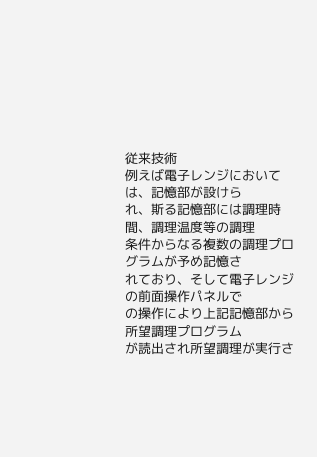従来技術
例えば電子レンジにおいては、記憶部が設けら
れ、斯る記憶部には調理時間、調理温度等の調理
条件からなる複数の調理プログラムが予め記憶さ
れており、そして電子レンジの前面操作パネルで
の操作により上記記憶部から所望調理プログラム
が読出され所望調理が実行さ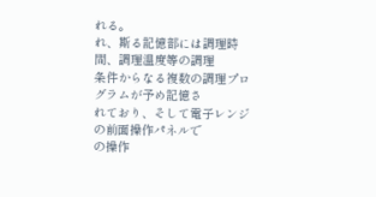れる。
れ、斯る記憶部には調理時間、調理温度等の調理
条件からなる複数の調理プログラムが予め記憶さ
れており、そして電子レンジの前面操作パネルで
の操作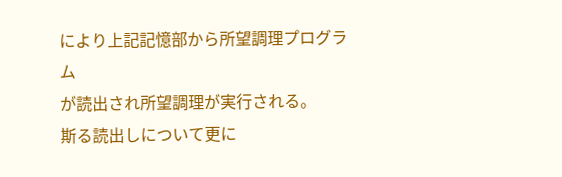により上記記憶部から所望調理プログラム
が読出され所望調理が実行される。
斯る読出しについて更に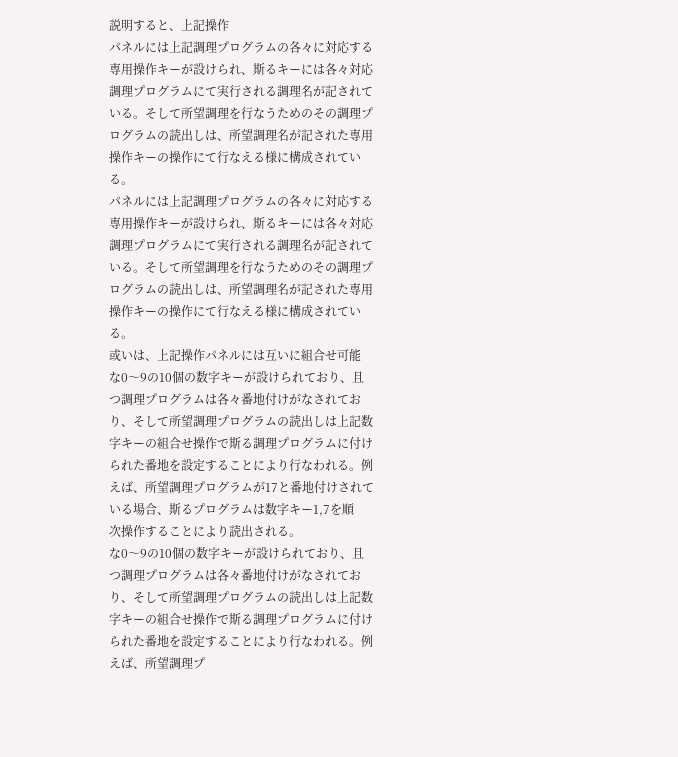説明すると、上記操作
パネルには上記調理プログラムの各々に対応する
専用操作キーが設けられ、斯るキーには各々対応
調理プログラムにて実行される調理名が記されて
いる。そして所望調理を行なうためのその調理プ
ログラムの読出しは、所望調理名が記された専用
操作キーの操作にて行なえる様に構成されてい
る。
パネルには上記調理プログラムの各々に対応する
専用操作キーが設けられ、斯るキーには各々対応
調理プログラムにて実行される調理名が記されて
いる。そして所望調理を行なうためのその調理プ
ログラムの読出しは、所望調理名が記された専用
操作キーの操作にて行なえる様に構成されてい
る。
或いは、上記操作パネルには互いに組合せ可能
な0〜9の10個の数字キーが設けられており、且
つ調理プログラムは各々番地付けがなされてお
り、そして所望調理プログラムの読出しは上記数
字キーの組合せ操作で斯る調理プログラムに付け
られた番地を設定することにより行なわれる。例
えば、所望調理プログラムが17と番地付けされて
いる場合、斯るプログラムは数字キー1,7を順
次操作することにより読出される。
な0〜9の10個の数字キーが設けられており、且
つ調理プログラムは各々番地付けがなされてお
り、そして所望調理プログラムの読出しは上記数
字キーの組合せ操作で斯る調理プログラムに付け
られた番地を設定することにより行なわれる。例
えば、所望調理プ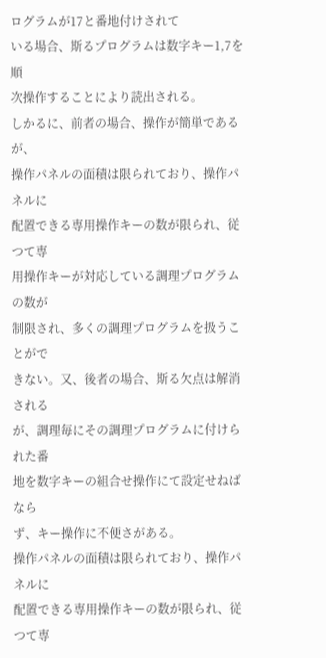ログラムが17と番地付けされて
いる場合、斯るプログラムは数字キー1,7を順
次操作することにより読出される。
しかるに、前者の場合、操作が簡単であるが、
操作パネルの面積は限られており、操作パネルに
配置できる専用操作キーの数が限られ、従つて専
用操作キーが対応している調理プログラムの数が
制限され、多くの調理プログラムを扱うことがで
きない。又、後者の場合、斯る欠点は解消される
が、調理毎にその調理プログラムに付けられた番
地を数字キーの組合せ操作にて設定せねばなら
ず、キー操作に不便さがある。
操作パネルの面積は限られており、操作パネルに
配置できる専用操作キーの数が限られ、従つて専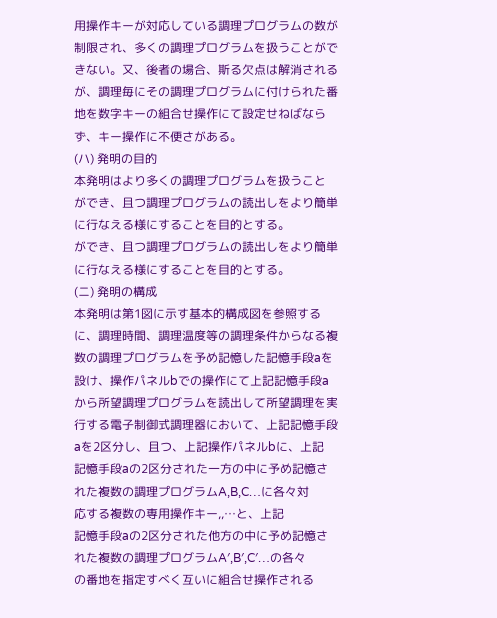用操作キーが対応している調理プログラムの数が
制限され、多くの調理プログラムを扱うことがで
きない。又、後者の場合、斯る欠点は解消される
が、調理毎にその調理プログラムに付けられた番
地を数字キーの組合せ操作にて設定せねばなら
ず、キー操作に不便さがある。
(ハ) 発明の目的
本発明はより多くの調理プログラムを扱うこと
ができ、且つ調理プログラムの読出しをより簡単
に行なえる様にすることを目的とする。
ができ、且つ調理プログラムの読出しをより簡単
に行なえる様にすることを目的とする。
(ニ) 発明の構成
本発明は第1図に示す基本的構成図を参照する
に、調理時間、調理温度等の調理条件からなる複
数の調理プログラムを予め記憶した記憶手段aを
設け、操作パネルbでの操作にて上記記憶手段a
から所望調理プログラムを読出して所望調理を実
行する電子制御式調理器において、上記記憶手段
aを2区分し、且つ、上記操作パネルbに、上記
記憶手段aの2区分された一方の中に予め記憶さ
れた複数の調理プログラムA,B,C…に各々対
応する複数の専用操作キー,,…と、上記
記憶手段aの2区分された他方の中に予め記憶さ
れた複数の調理プログラムA′,B′,C′…の各々
の番地を指定すべく互いに組合せ操作される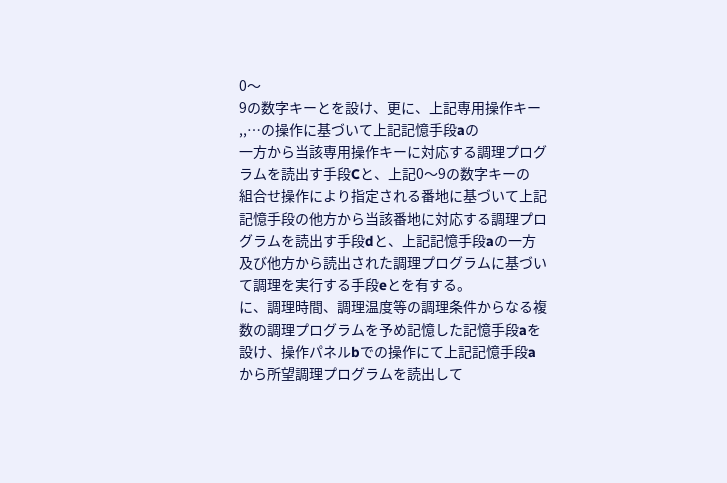0〜
9の数字キーとを設け、更に、上記専用操作キー
,,…の操作に基づいて上記記憶手段aの
一方から当該専用操作キーに対応する調理プログ
ラムを読出す手段Cと、上記0〜9の数字キーの
組合せ操作により指定される番地に基づいて上記
記憶手段の他方から当該番地に対応する調理プロ
グラムを読出す手段dと、上記記憶手段aの一方
及び他方から読出された調理プログラムに基づい
て調理を実行する手段eとを有する。
に、調理時間、調理温度等の調理条件からなる複
数の調理プログラムを予め記憶した記憶手段aを
設け、操作パネルbでの操作にて上記記憶手段a
から所望調理プログラムを読出して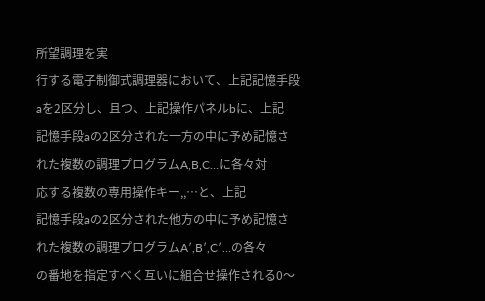所望調理を実
行する電子制御式調理器において、上記記憶手段
aを2区分し、且つ、上記操作パネルbに、上記
記憶手段aの2区分された一方の中に予め記憶さ
れた複数の調理プログラムA,B,C…に各々対
応する複数の専用操作キー,,…と、上記
記憶手段aの2区分された他方の中に予め記憶さ
れた複数の調理プログラムA′,B′,C′…の各々
の番地を指定すべく互いに組合せ操作される0〜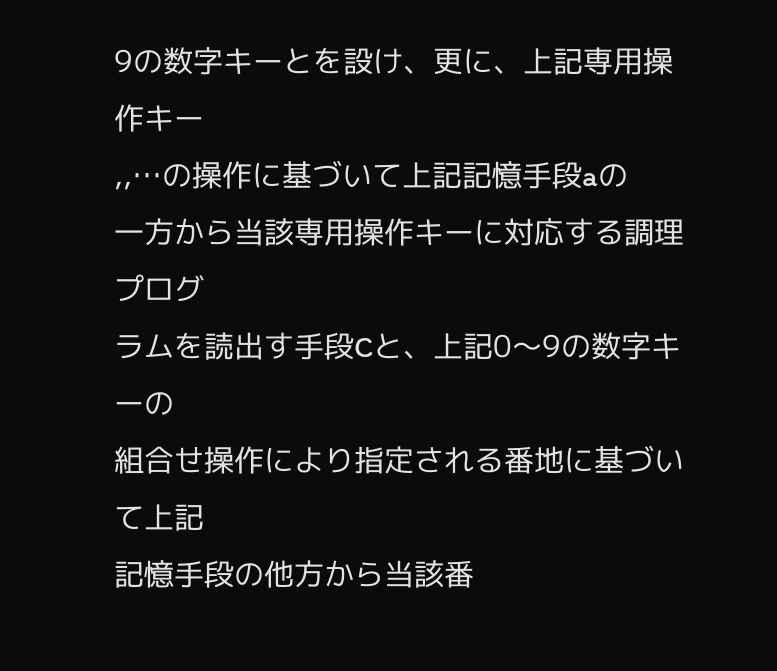9の数字キーとを設け、更に、上記専用操作キー
,,…の操作に基づいて上記記憶手段aの
一方から当該専用操作キーに対応する調理プログ
ラムを読出す手段Cと、上記0〜9の数字キーの
組合せ操作により指定される番地に基づいて上記
記憶手段の他方から当該番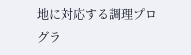地に対応する調理プロ
グラ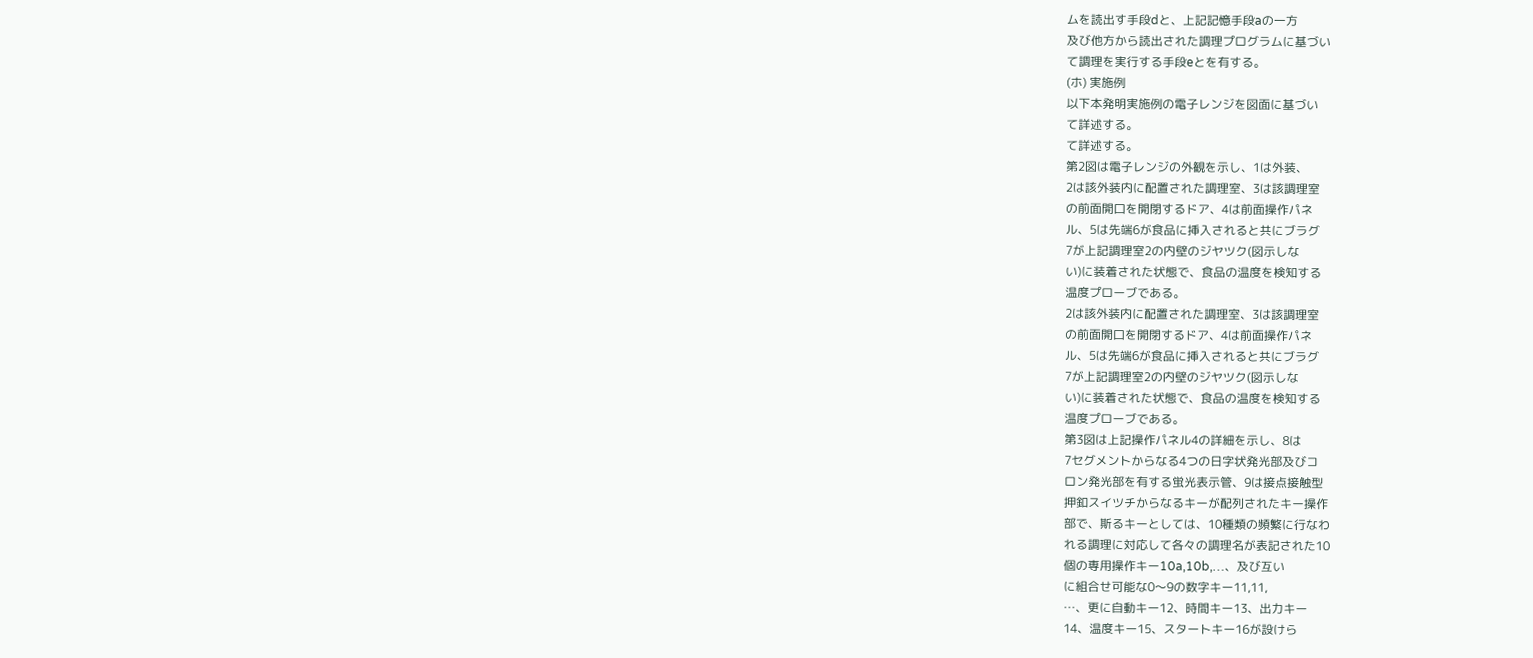ムを読出す手段dと、上記記憶手段aの一方
及び他方から読出された調理プログラムに基づい
て調理を実行する手段eとを有する。
(ホ) 実施例
以下本発明実施例の電子レンジを図面に基づい
て詳述する。
て詳述する。
第2図は電子レンジの外観を示し、1は外装、
2は該外装内に配置された調理室、3は該調理室
の前面開口を開閉するドア、4は前面操作パネ
ル、5は先端6が食品に挿入されると共にブラグ
7が上記調理室2の内壁のジヤツク(図示しな
い)に装着された状態で、食品の温度を検知する
温度プローブである。
2は該外装内に配置された調理室、3は該調理室
の前面開口を開閉するドア、4は前面操作パネ
ル、5は先端6が食品に挿入されると共にブラグ
7が上記調理室2の内壁のジヤツク(図示しな
い)に装着された状態で、食品の温度を検知する
温度プローブである。
第3図は上記操作パネル4の詳細を示し、8は
7セグメントからなる4つの日字状発光部及びコ
ロン発光部を有する蛍光表示管、9は接点接触型
押釦スイツチからなるキーが配列されたキー操作
部で、斯るキーとしては、10種類の頻繁に行なわ
れる調理に対応して各々の調理名が表記された10
個の専用操作キー10a,10b,…、及び互い
に組合せ可能な0〜9の数字キー11,11,
…、更に自動キー12、時間キー13、出力キー
14、温度キー15、スタートキー16が設けら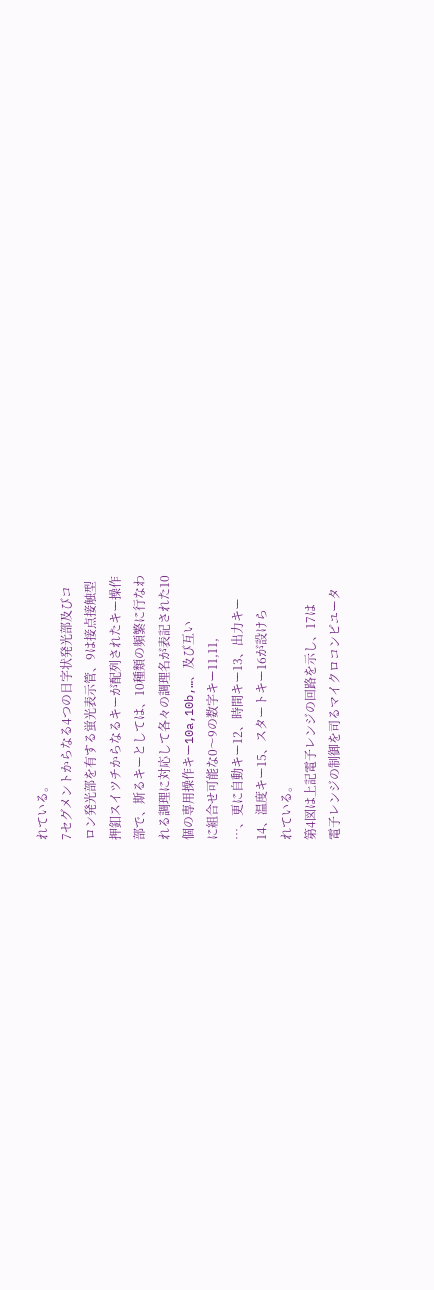れている。
7セグメントからなる4つの日字状発光部及びコ
ロン発光部を有する蛍光表示管、9は接点接触型
押釦スイツチからなるキーが配列されたキー操作
部で、斯るキーとしては、10種類の頻繁に行なわ
れる調理に対応して各々の調理名が表記された10
個の専用操作キー10a,10b,…、及び互い
に組合せ可能な0〜9の数字キー11,11,
…、更に自動キー12、時間キー13、出力キー
14、温度キー15、スタートキー16が設けら
れている。
第4図は上記電子レンジの回路を示し、17は
電子レンジの制御を司るマイクロコンピユータ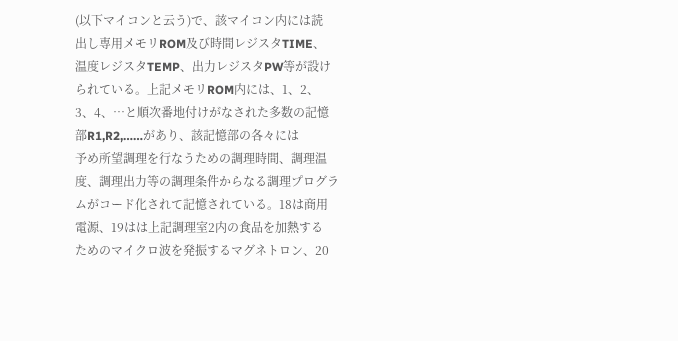(以下マイコンと云う)で、該マイコン内には読
出し専用メモリROM及び時間レジスタTIME、
温度レジスタTEMP、出力レジスタPW等が設け
られている。上記メモリROM内には、1、2、
3、4、…と順次番地付けがなされた多数の記憶
部R1,R2,……があり、該記憶部の各々には
予め所望調理を行なうための調理時間、調理温
度、調理出力等の調理条件からなる調理プログラ
ムがコード化されて記憶されている。18は商用
電源、19はは上記調理室2内の食品を加熱する
ためのマイクロ波を発振するマグネトロン、20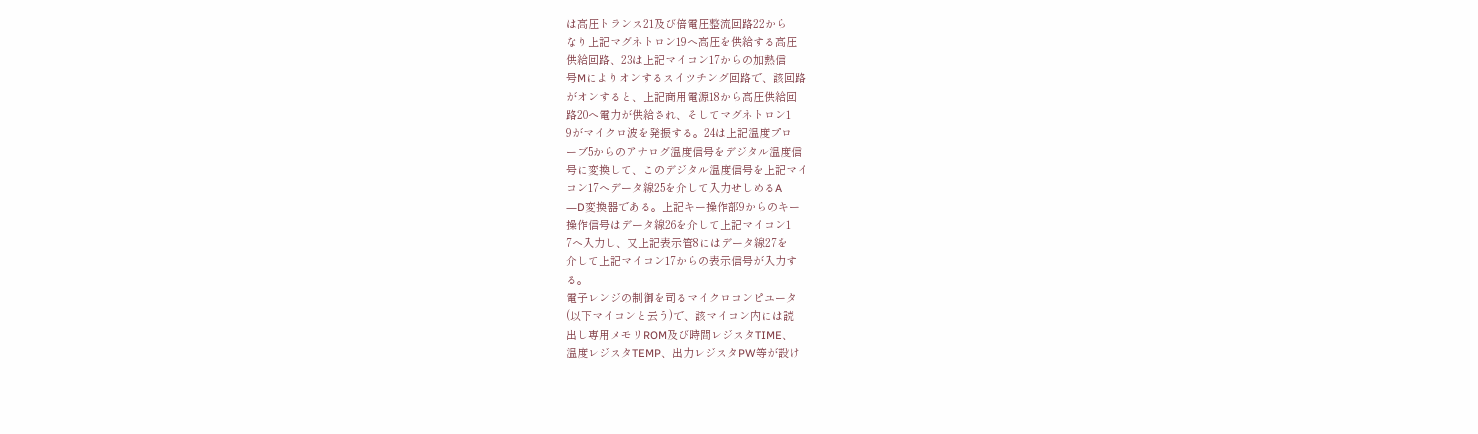は高圧トランス21及び倍電圧整流回路22から
なり上記マグネトロン19へ高圧を供給する高圧
供給回路、23は上記マイコン17からの加熱信
号Mによりオンするスイツチング回路で、該回路
がオンすると、上記商用電源18から高圧供給回
路20へ電力が供給され、そしてマグネトロン1
9がマイクロ波を発振する。24は上記温度プロ
ーブ5からのアナログ温度信号をデジタル温度信
号に変換して、このデジタル温度信号を上記マイ
コン17へデータ線25を介して入力せしめるA
―D変換器である。上記キー操作部9からのキー
操作信号はデータ線26を介して上記マイコン1
7へ入力し、又上記表示管8にはデータ線27を
介して上記マイコン17からの表示信号が入力す
る。
電子レンジの制御を司るマイクロコンピユータ
(以下マイコンと云う)で、該マイコン内には読
出し専用メモリROM及び時間レジスタTIME、
温度レジスタTEMP、出力レジスタPW等が設け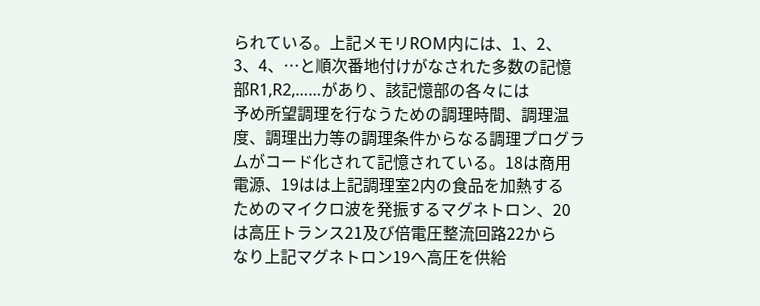られている。上記メモリROM内には、1、2、
3、4、…と順次番地付けがなされた多数の記憶
部R1,R2,……があり、該記憶部の各々には
予め所望調理を行なうための調理時間、調理温
度、調理出力等の調理条件からなる調理プログラ
ムがコード化されて記憶されている。18は商用
電源、19はは上記調理室2内の食品を加熱する
ためのマイクロ波を発振するマグネトロン、20
は高圧トランス21及び倍電圧整流回路22から
なり上記マグネトロン19へ高圧を供給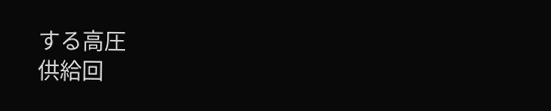する高圧
供給回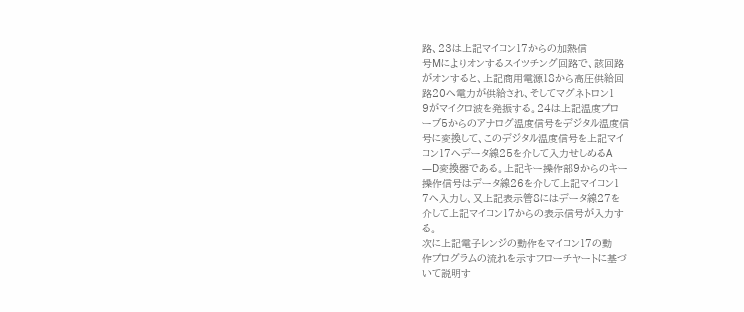路、23は上記マイコン17からの加熱信
号Mによりオンするスイツチング回路で、該回路
がオンすると、上記商用電源18から高圧供給回
路20へ電力が供給され、そしてマグネトロン1
9がマイクロ波を発振する。24は上記温度プロ
ーブ5からのアナログ温度信号をデジタル温度信
号に変換して、このデジタル温度信号を上記マイ
コン17へデータ線25を介して入力せしめるA
―D変換器である。上記キー操作部9からのキー
操作信号はデータ線26を介して上記マイコン1
7へ入力し、又上記表示管8にはデータ線27を
介して上記マイコン17からの表示信号が入力す
る。
次に上記電子レンジの動作をマイコン17の動
作プログラムの流れを示すフローチヤートに基づ
いて説明す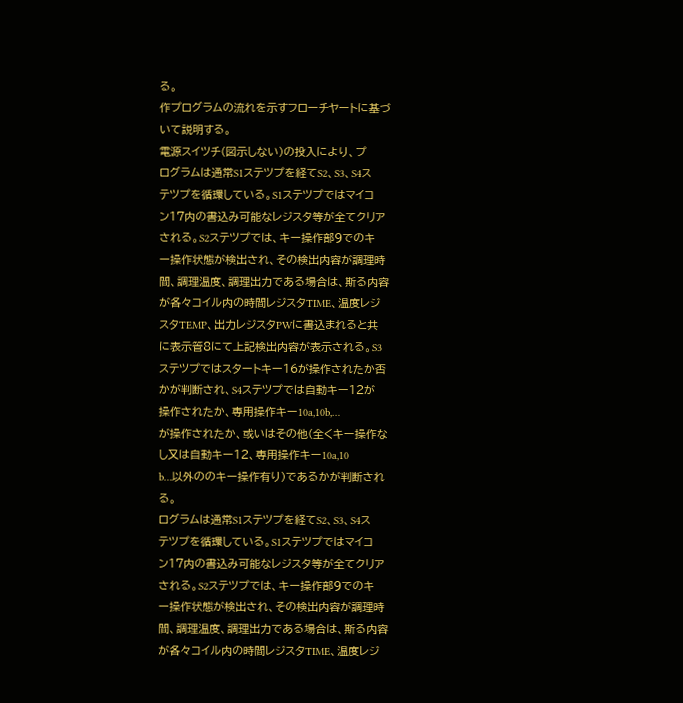る。
作プログラムの流れを示すフローチヤートに基づ
いて説明する。
電源スイツチ(図示しない)の投入により、プ
ログラムは通常S1ステツプを経てS2、S3、S4ス
テツプを循環している。S1ステツプではマイコ
ン17内の書込み可能なレジスタ等が全てクリア
される。S2ステツプでは、キー操作部9でのキ
ー操作状態が検出され、その検出内容が調理時
間、調理温度、調理出力である場合は、斯る内容
が各々コイル内の時間レジスタTIME、温度レジ
スタTEMP、出力レジスタPWに書込まれると共
に表示管8にて上記検出内容が表示される。S3
ステツプではスタートキー16が操作されたか否
かが判断され、S4ステツプでは自動キー12が
操作されたか、専用操作キー10a,10b,…
が操作されたか、或いはその他(全くキー操作な
し又は自動キー12、専用操作キー10a,10
b…以外ののキー操作有り)であるかが判断され
る。
ログラムは通常S1ステツプを経てS2、S3、S4ス
テツプを循環している。S1ステツプではマイコ
ン17内の書込み可能なレジスタ等が全てクリア
される。S2ステツプでは、キー操作部9でのキ
ー操作状態が検出され、その検出内容が調理時
間、調理温度、調理出力である場合は、斯る内容
が各々コイル内の時間レジスタTIME、温度レジ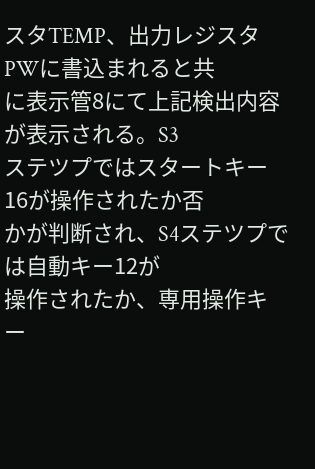スタTEMP、出力レジスタPWに書込まれると共
に表示管8にて上記検出内容が表示される。S3
ステツプではスタートキー16が操作されたか否
かが判断され、S4ステツプでは自動キー12が
操作されたか、専用操作キー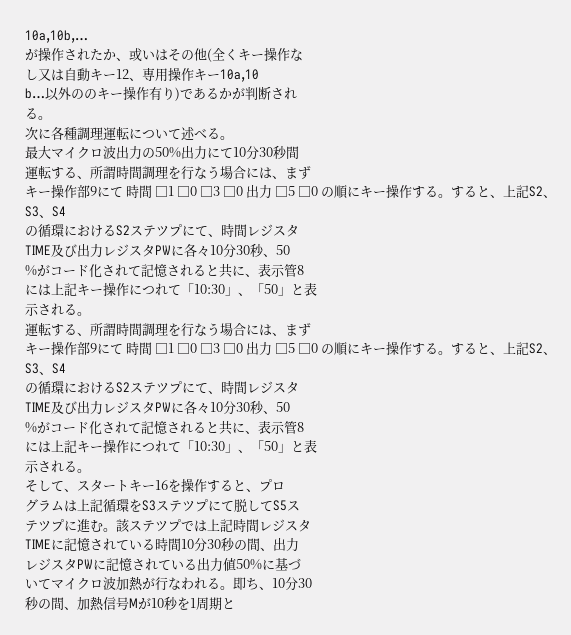10a,10b,…
が操作されたか、或いはその他(全くキー操作な
し又は自動キー12、専用操作キー10a,10
b…以外ののキー操作有り)であるかが判断され
る。
次に各種調理運転について述べる。
最大マイクロ波出力の50%出力にて10分30秒間
運転する、所謂時間調理を行なう場合には、まず
キー操作部9にて 時間 □1 □0 □3 □0 出力 □5 □0 の順にキー操作する。すると、上記S2、S3、S4
の循環におけるS2ステツプにて、時間レジスタ
TIME及び出力レジスタPWに各々10分30秒、50
%がコード化されて記憶されると共に、表示管8
には上記キー操作につれて「10:30」、「50」と表
示される。
運転する、所謂時間調理を行なう場合には、まず
キー操作部9にて 時間 □1 □0 □3 □0 出力 □5 □0 の順にキー操作する。すると、上記S2、S3、S4
の循環におけるS2ステツプにて、時間レジスタ
TIME及び出力レジスタPWに各々10分30秒、50
%がコード化されて記憶されると共に、表示管8
には上記キー操作につれて「10:30」、「50」と表
示される。
そして、スタートキー16を操作すると、プロ
グラムは上記循環をS3ステツプにて脱してS5ス
テツプに進む。該ステツプでは上記時間レジスタ
TIMEに記憶されている時間10分30秒の間、出力
レジスタPWに記憶されている出力値50%に基づ
いてマイクロ波加熱が行なわれる。即ち、10分30
秒の間、加熱信号Mが10秒を1周期と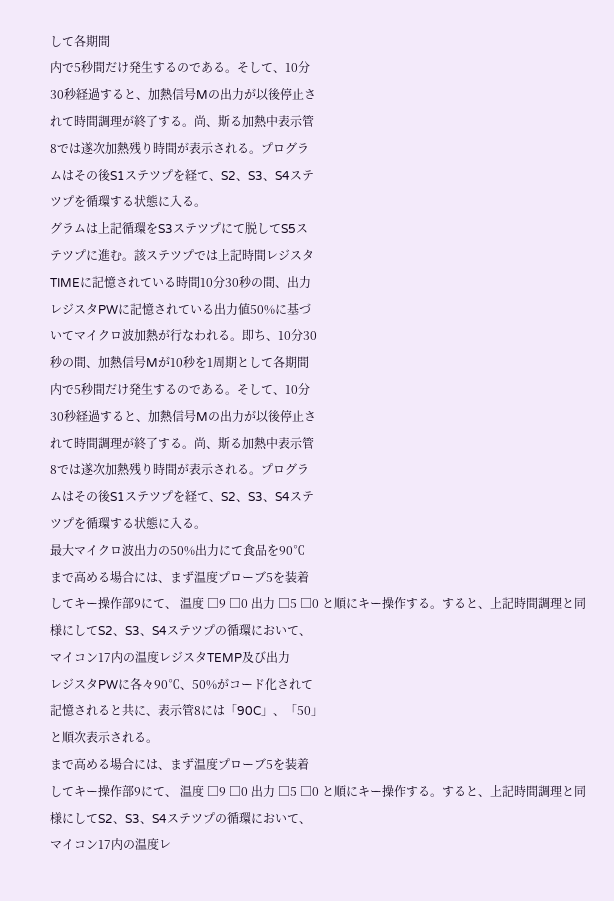して各期間
内で5秒間だけ発生するのである。そして、10分
30秒経過すると、加熱信号Mの出力が以後停止さ
れて時間調理が終了する。尚、斯る加熱中表示管
8では遂次加熱残り時間が表示される。プログラ
ムはその後S1ステツプを経て、S2、S3、S4ステ
ツプを循環する状態に入る。
グラムは上記循環をS3ステツプにて脱してS5ス
テツプに進む。該ステツプでは上記時間レジスタ
TIMEに記憶されている時間10分30秒の間、出力
レジスタPWに記憶されている出力値50%に基づ
いてマイクロ波加熱が行なわれる。即ち、10分30
秒の間、加熱信号Mが10秒を1周期として各期間
内で5秒間だけ発生するのである。そして、10分
30秒経過すると、加熱信号Mの出力が以後停止さ
れて時間調理が終了する。尚、斯る加熱中表示管
8では遂次加熱残り時間が表示される。プログラ
ムはその後S1ステツプを経て、S2、S3、S4ステ
ツプを循環する状態に入る。
最大マイクロ波出力の50%出力にて食品を90℃
まで高める場合には、まず温度プローブ5を装着
してキー操作部9にて、 温度 □9 □0 出力 □5 □0 と順にキー操作する。すると、上記時間調理と同
様にしてS2、S3、S4ステツプの循環において、
マイコン17内の温度レジスタTEMP及び出力
レジスタPWに各々90℃、50%がコード化されて
記憶されると共に、表示管8には「90C」、「50」
と順次表示される。
まで高める場合には、まず温度プローブ5を装着
してキー操作部9にて、 温度 □9 □0 出力 □5 □0 と順にキー操作する。すると、上記時間調理と同
様にしてS2、S3、S4ステツプの循環において、
マイコン17内の温度レ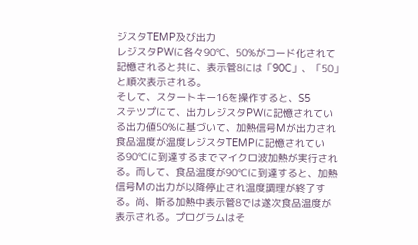ジスタTEMP及び出力
レジスタPWに各々90℃、50%がコード化されて
記憶されると共に、表示管8には「90C」、「50」
と順次表示される。
そして、スタートキー16を操作すると、S5
ステツプにて、出力レジスタPWに記憶されてい
る出力値50%に基づいて、加熱信号Mが出力され
食品温度が温度レジスタTEMPに記憶されてい
る90℃に到達するまでマイクロ波加熱が実行され
る。而して、食品温度が90℃に到達すると、加熱
信号Mの出力が以降停止され温度調理が終了す
る。尚、斯る加熱中表示管8では遂次食品温度が
表示される。プログラムはそ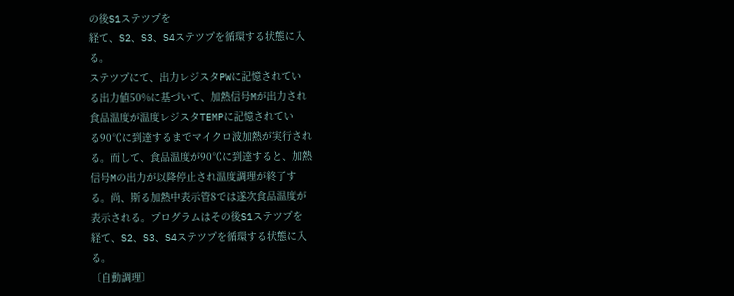の後S1ステツプを
経て、S2、S3、S4ステツプを循環する状態に入
る。
ステツプにて、出力レジスタPWに記憶されてい
る出力値50%に基づいて、加熱信号Mが出力され
食品温度が温度レジスタTEMPに記憶されてい
る90℃に到達するまでマイクロ波加熱が実行され
る。而して、食品温度が90℃に到達すると、加熱
信号Mの出力が以降停止され温度調理が終了す
る。尚、斯る加熱中表示管8では遂次食品温度が
表示される。プログラムはその後S1ステツプを
経て、S2、S3、S4ステツプを循環する状態に入
る。
〔自動調理〕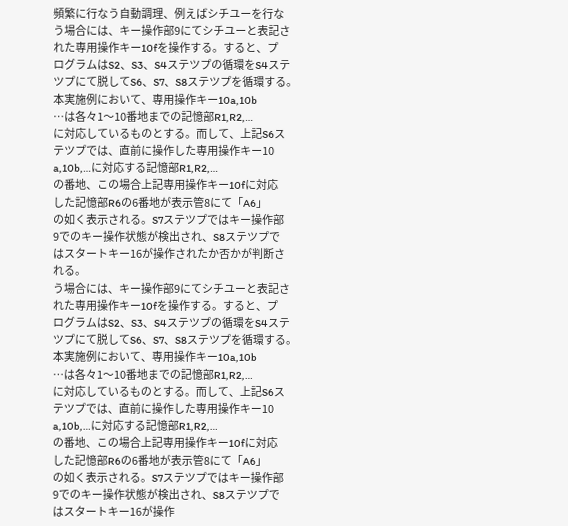頻繁に行なう自動調理、例えばシチユーを行な
う場合には、キー操作部9にてシチユーと表記さ
れた専用操作キー10fを操作する。すると、プ
ログラムはS2、S3、S4ステツプの循環をS4ステ
ツプにて脱してS6、S7、S8ステツプを循環する。
本実施例において、専用操作キー10a,10b
…は各々1〜10番地までの記憶部R1,R2,…
に対応しているものとする。而して、上記S6ス
テツプでは、直前に操作した専用操作キー10
a,10b,…に対応する記憶部R1,R2,…
の番地、この場合上記専用操作キー10fに対応
した記憶部R6の6番地が表示管8にて「A6」
の如く表示される。S7ステツプではキー操作部
9でのキー操作状態が検出され、S8ステツプで
はスタートキー16が操作されたか否かが判断さ
れる。
う場合には、キー操作部9にてシチユーと表記さ
れた専用操作キー10fを操作する。すると、プ
ログラムはS2、S3、S4ステツプの循環をS4ステ
ツプにて脱してS6、S7、S8ステツプを循環する。
本実施例において、専用操作キー10a,10b
…は各々1〜10番地までの記憶部R1,R2,…
に対応しているものとする。而して、上記S6ス
テツプでは、直前に操作した専用操作キー10
a,10b,…に対応する記憶部R1,R2,…
の番地、この場合上記専用操作キー10fに対応
した記憶部R6の6番地が表示管8にて「A6」
の如く表示される。S7ステツプではキー操作部
9でのキー操作状態が検出され、S8ステツプで
はスタートキー16が操作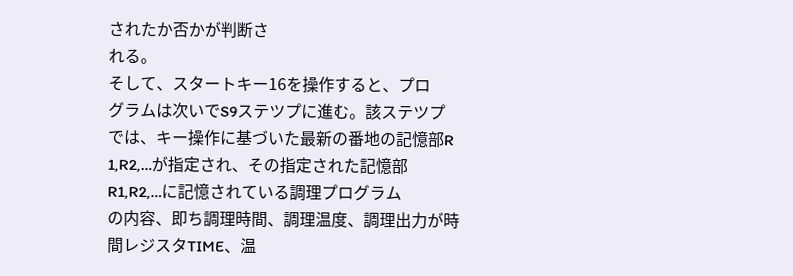されたか否かが判断さ
れる。
そして、スタートキー16を操作すると、プロ
グラムは次いでS9ステツプに進む。該ステツプ
では、キー操作に基づいた最新の番地の記憶部R
1,R2,…が指定され、その指定された記憶部
R1,R2,…に記憶されている調理プログラム
の内容、即ち調理時間、調理温度、調理出力が時
間レジスタTIME、温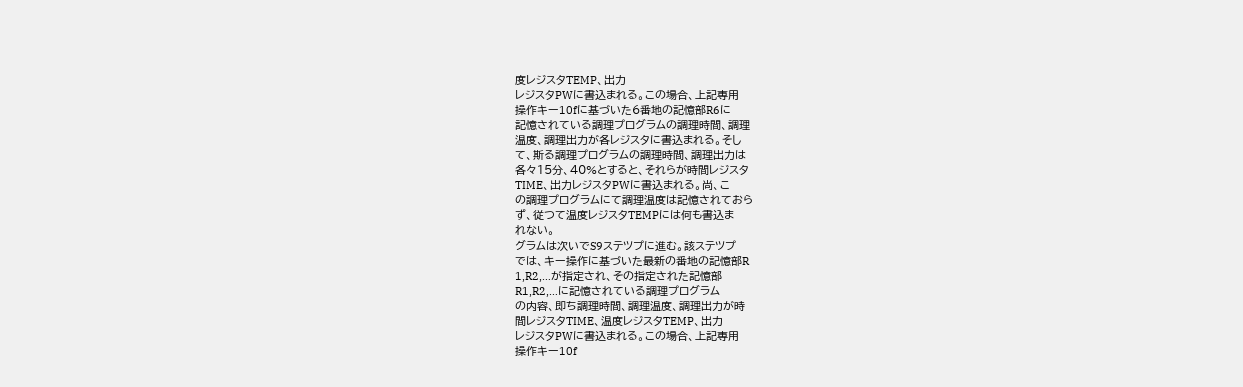度レジスタTEMP、出力
レジスタPWに書込まれる。この場合、上記専用
操作キー10fに基づいた6番地の記憶部R6に
記憶されている調理プログラムの調理時間、調理
温度、調理出力が各レジスタに書込まれる。そし
て、斯る調理プログラムの調理時間、調理出力は
各々15分、40%とすると、それらが時間レジスタ
TIME、出力レジスタPWに書込まれる。尚、こ
の調理プログラムにて調理温度は記憶されておら
ず、従つて温度レジスタTEMPには何も書込ま
れない。
グラムは次いでS9ステツプに進む。該ステツプ
では、キー操作に基づいた最新の番地の記憶部R
1,R2,…が指定され、その指定された記憶部
R1,R2,…に記憶されている調理プログラム
の内容、即ち調理時間、調理温度、調理出力が時
間レジスタTIME、温度レジスタTEMP、出力
レジスタPWに書込まれる。この場合、上記専用
操作キー10f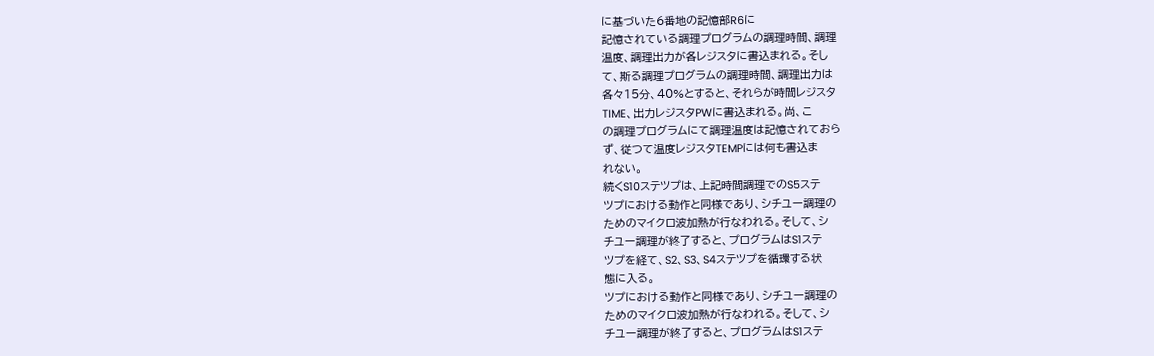に基づいた6番地の記憶部R6に
記憶されている調理プログラムの調理時間、調理
温度、調理出力が各レジスタに書込まれる。そし
て、斯る調理プログラムの調理時間、調理出力は
各々15分、40%とすると、それらが時間レジスタ
TIME、出力レジスタPWに書込まれる。尚、こ
の調理プログラムにて調理温度は記憶されておら
ず、従つて温度レジスタTEMPには何も書込ま
れない。
続くS10ステツプは、上記時間調理でのS5ステ
ツプにおける動作と同様であり、シチユー調理の
ためのマイクロ波加熱が行なわれる。そして、シ
チユー調理が終了すると、プログラムはS1ステ
ツプを経て、S2、S3、S4ステツプを循環する状
態に入る。
ツプにおける動作と同様であり、シチユー調理の
ためのマイクロ波加熱が行なわれる。そして、シ
チユー調理が終了すると、プログラムはS1ステ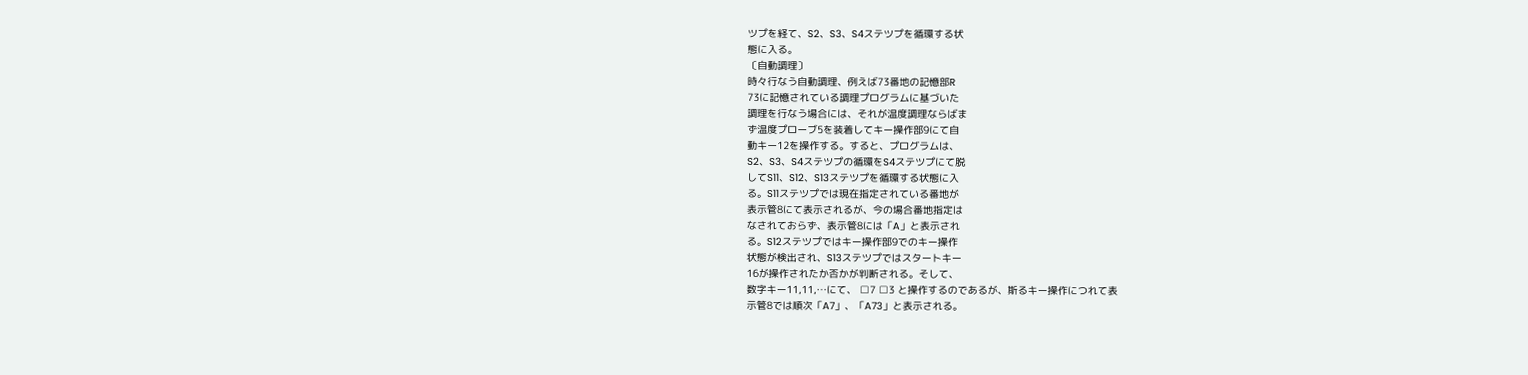ツプを経て、S2、S3、S4ステツプを循環する状
態に入る。
〔自動調理〕
時々行なう自動調理、例えば73番地の記憶部R
73に記憶されている調理プログラムに基づいた
調理を行なう場合には、それが温度調理ならばま
ず温度プローブ5を装着してキー操作部9にて自
動キー12を操作する。すると、プログラムは、
S2、S3、S4ステツプの循環をS4ステツプにて脱
してS11、S12、S13ステツプを循環する状態に入
る。S11ステツプでは現在指定されている番地が
表示管8にて表示されるが、今の場合番地指定は
なされておらず、表示管8には「A」と表示され
る。S12ステツプではキー操作部9でのキー操作
状態が検出され、S13ステツプではスタートキー
16が操作されたか否かが判断される。そして、
数字キー11,11,…にて、 □7 □3 と操作するのであるが、斯るキー操作につれて表
示管8では順次「A7」、「A73」と表示される。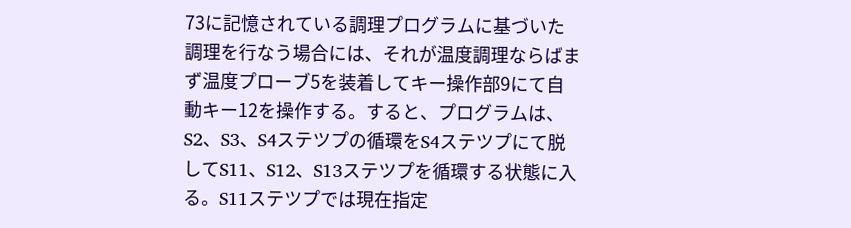73に記憶されている調理プログラムに基づいた
調理を行なう場合には、それが温度調理ならばま
ず温度プローブ5を装着してキー操作部9にて自
動キー12を操作する。すると、プログラムは、
S2、S3、S4ステツプの循環をS4ステツプにて脱
してS11、S12、S13ステツプを循環する状態に入
る。S11ステツプでは現在指定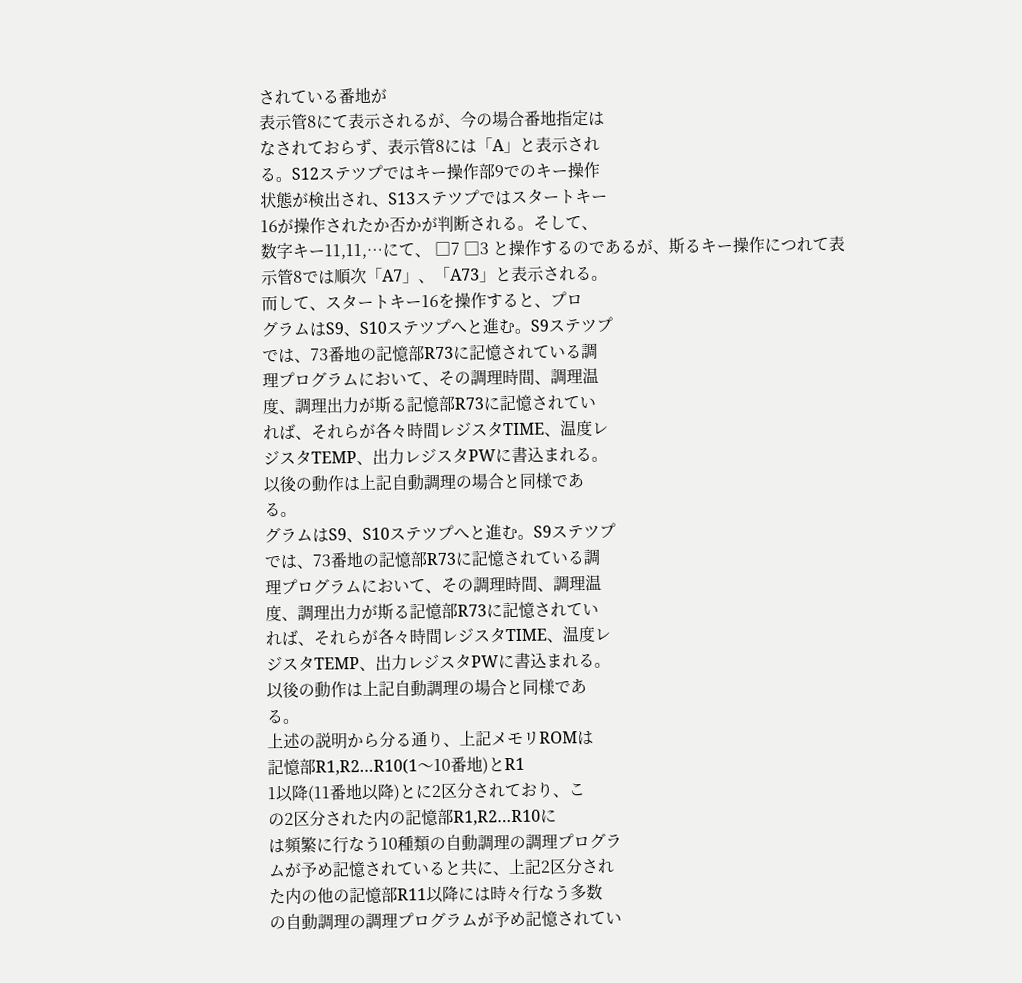されている番地が
表示管8にて表示されるが、今の場合番地指定は
なされておらず、表示管8には「A」と表示され
る。S12ステツプではキー操作部9でのキー操作
状態が検出され、S13ステツプではスタートキー
16が操作されたか否かが判断される。そして、
数字キー11,11,…にて、 □7 □3 と操作するのであるが、斯るキー操作につれて表
示管8では順次「A7」、「A73」と表示される。
而して、スタートキー16を操作すると、プロ
グラムはS9、S10ステツプへと進む。S9ステツプ
では、73番地の記憶部R73に記憶されている調
理プログラムにおいて、その調理時間、調理温
度、調理出力が斯る記憶部R73に記憶されてい
れば、それらが各々時間レジスタTIME、温度レ
ジスタTEMP、出力レジスタPWに書込まれる。
以後の動作は上記自動調理の場合と同様であ
る。
グラムはS9、S10ステツプへと進む。S9ステツプ
では、73番地の記憶部R73に記憶されている調
理プログラムにおいて、その調理時間、調理温
度、調理出力が斯る記憶部R73に記憶されてい
れば、それらが各々時間レジスタTIME、温度レ
ジスタTEMP、出力レジスタPWに書込まれる。
以後の動作は上記自動調理の場合と同様であ
る。
上述の説明から分る通り、上記メモリROMは
記憶部R1,R2…R10(1〜10番地)とR1
1以降(11番地以降)とに2区分されており、こ
の2区分された内の記憶部R1,R2…R10に
は頻繁に行なう10種類の自動調理の調理プログラ
ムが予め記憶されていると共に、上記2区分され
た内の他の記憶部R11以降には時々行なう多数
の自動調理の調理プログラムが予め記憶されてい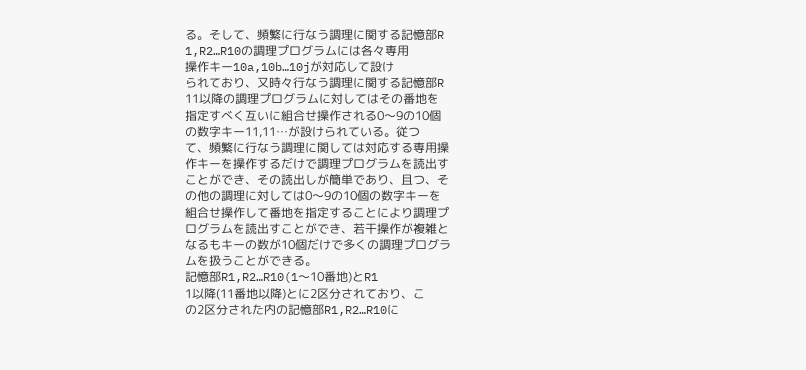る。そして、頻繁に行なう調理に関する記憶部R
1,R2…R10の調理プログラムには各々専用
操作キー10a,10b…10jが対応して設け
られており、又時々行なう調理に関する記憶部R
11以降の調理プログラムに対してはその番地を
指定すべく互いに組合せ操作される0〜9の10個
の数字キー11,11…が設けられている。従つ
て、頻繁に行なう調理に関しては対応する専用操
作キーを操作するだけで調理プログラムを読出す
ことができ、その読出しが簡単であり、且つ、そ
の他の調理に対しては0〜9の10個の数字キーを
組合せ操作して番地を指定することにより調理プ
ログラムを読出すことができ、若干操作が複雑と
なるもキーの数が10個だけで多くの調理プログラ
ムを扱うことができる。
記憶部R1,R2…R10(1〜10番地)とR1
1以降(11番地以降)とに2区分されており、こ
の2区分された内の記憶部R1,R2…R10に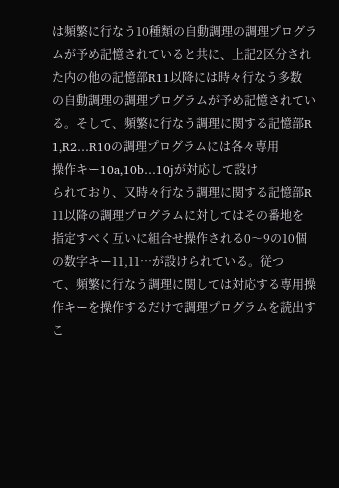は頻繁に行なう10種類の自動調理の調理プログラ
ムが予め記憶されていると共に、上記2区分され
た内の他の記憶部R11以降には時々行なう多数
の自動調理の調理プログラムが予め記憶されてい
る。そして、頻繁に行なう調理に関する記憶部R
1,R2…R10の調理プログラムには各々専用
操作キー10a,10b…10jが対応して設け
られており、又時々行なう調理に関する記憶部R
11以降の調理プログラムに対してはその番地を
指定すべく互いに組合せ操作される0〜9の10個
の数字キー11,11…が設けられている。従つ
て、頻繁に行なう調理に関しては対応する専用操
作キーを操作するだけで調理プログラムを読出す
こ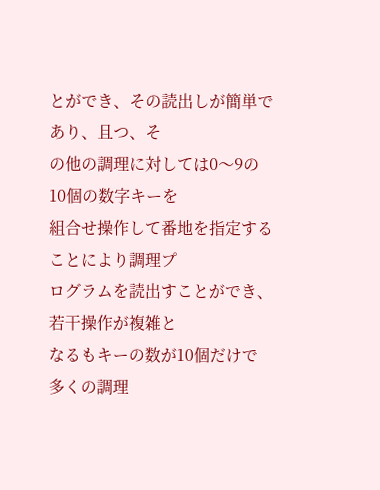とができ、その読出しが簡単であり、且つ、そ
の他の調理に対しては0〜9の10個の数字キーを
組合せ操作して番地を指定することにより調理プ
ログラムを読出すことができ、若干操作が複雑と
なるもキーの数が10個だけで多くの調理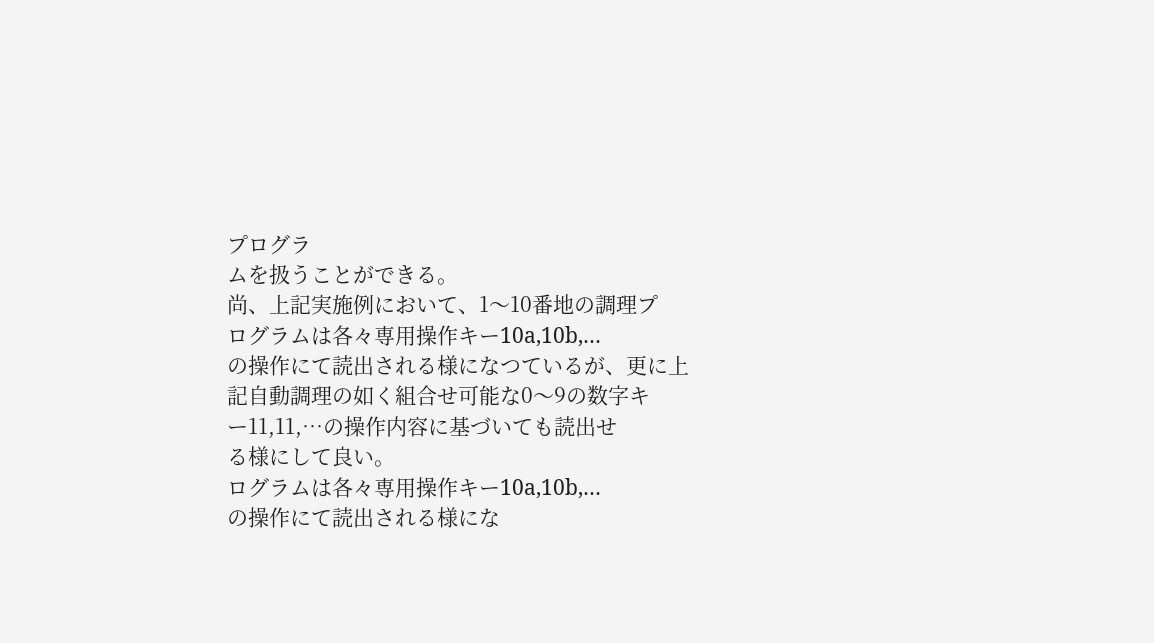プログラ
ムを扱うことができる。
尚、上記実施例において、1〜10番地の調理プ
ログラムは各々専用操作キー10a,10b,…
の操作にて読出される様になつているが、更に上
記自動調理の如く組合せ可能な0〜9の数字キ
ー11,11,…の操作内容に基づいても読出せ
る様にして良い。
ログラムは各々専用操作キー10a,10b,…
の操作にて読出される様にな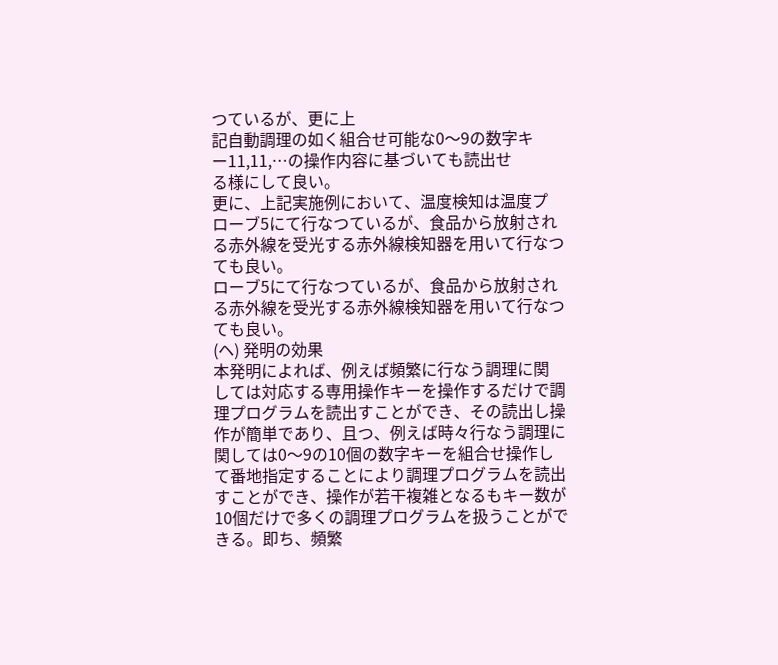つているが、更に上
記自動調理の如く組合せ可能な0〜9の数字キ
ー11,11,…の操作内容に基づいても読出せ
る様にして良い。
更に、上記実施例において、温度検知は温度プ
ローブ5にて行なつているが、食品から放射され
る赤外線を受光する赤外線検知器を用いて行なつ
ても良い。
ローブ5にて行なつているが、食品から放射され
る赤外線を受光する赤外線検知器を用いて行なつ
ても良い。
(ヘ) 発明の効果
本発明によれば、例えば頻繁に行なう調理に関
しては対応する専用操作キーを操作するだけで調
理プログラムを読出すことができ、その読出し操
作が簡単であり、且つ、例えば時々行なう調理に
関しては0〜9の10個の数字キーを組合せ操作し
て番地指定することにより調理プログラムを読出
すことができ、操作が若干複雑となるもキー数が
10個だけで多くの調理プログラムを扱うことがで
きる。即ち、頻繁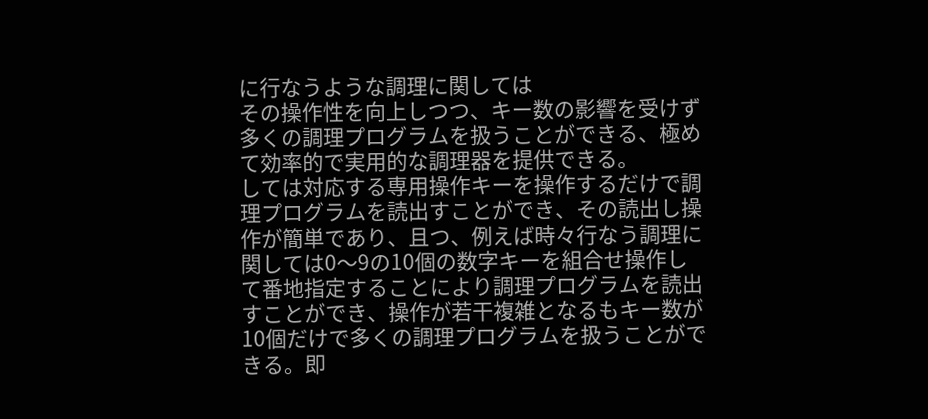に行なうような調理に関しては
その操作性を向上しつつ、キー数の影響を受けず
多くの調理プログラムを扱うことができる、極め
て効率的で実用的な調理器を提供できる。
しては対応する専用操作キーを操作するだけで調
理プログラムを読出すことができ、その読出し操
作が簡単であり、且つ、例えば時々行なう調理に
関しては0〜9の10個の数字キーを組合せ操作し
て番地指定することにより調理プログラムを読出
すことができ、操作が若干複雑となるもキー数が
10個だけで多くの調理プログラムを扱うことがで
きる。即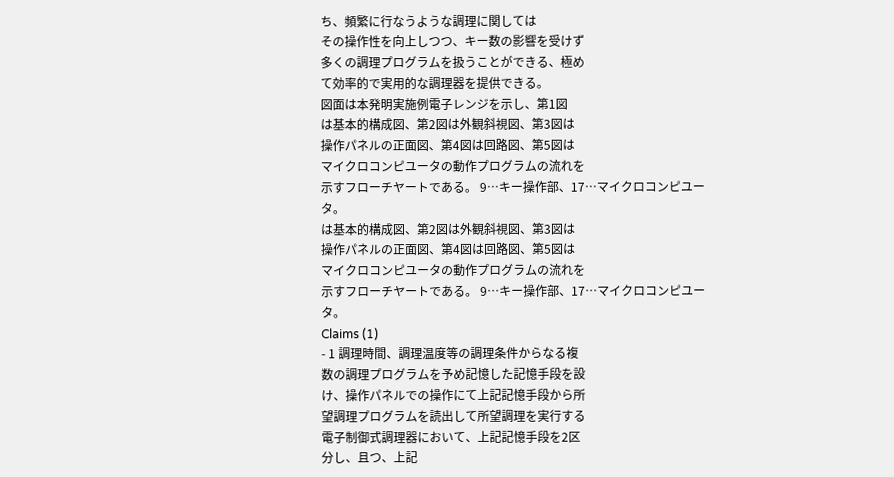ち、頻繁に行なうような調理に関しては
その操作性を向上しつつ、キー数の影響を受けず
多くの調理プログラムを扱うことができる、極め
て効率的で実用的な調理器を提供できる。
図面は本発明実施例電子レンジを示し、第1図
は基本的構成図、第2図は外観斜視図、第3図は
操作パネルの正面図、第4図は回路図、第5図は
マイクロコンピユータの動作プログラムの流れを
示すフローチヤートである。 9…キー操作部、17…マイクロコンピユー
タ。
は基本的構成図、第2図は外観斜視図、第3図は
操作パネルの正面図、第4図は回路図、第5図は
マイクロコンピユータの動作プログラムの流れを
示すフローチヤートである。 9…キー操作部、17…マイクロコンピユー
タ。
Claims (1)
- 1 調理時間、調理温度等の調理条件からなる複
数の調理プログラムを予め記憶した記憶手段を設
け、操作パネルでの操作にて上記記憶手段から所
望調理プログラムを読出して所望調理を実行する
電子制御式調理器において、上記記憶手段を2区
分し、且つ、上記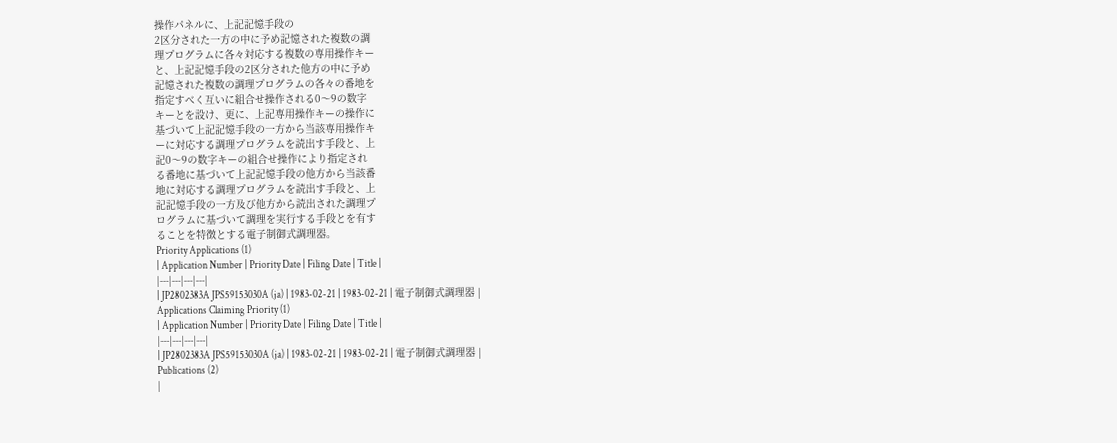操作パネルに、上記記憶手段の
2区分された一方の中に予め記憶された複数の調
理プログラムに各々対応する複数の専用操作キー
と、上記記憶手段の2区分された他方の中に予め
記憶された複数の調理プログラムの各々の番地を
指定すべく互いに組合せ操作される0〜9の数字
キーとを設け、更に、上記専用操作キーの操作に
基づいて上記記憶手段の一方から当該専用操作キ
ーに対応する調理プログラムを読出す手段と、上
記0〜9の数字キーの組合せ操作により指定され
る番地に基づいて上記記憶手段の他方から当該番
地に対応する調理プログラムを読出す手段と、上
記記憶手段の一方及び他方から読出された調理プ
ログラムに基づいて調理を実行する手段とを有す
ることを特徴とする電子制御式調理器。
Priority Applications (1)
| Application Number | Priority Date | Filing Date | Title |
|---|---|---|---|
| JP2802383A JPS59153030A (ja) | 1983-02-21 | 1983-02-21 | 電子制御式調理器 |
Applications Claiming Priority (1)
| Application Number | Priority Date | Filing Date | Title |
|---|---|---|---|
| JP2802383A JPS59153030A (ja) | 1983-02-21 | 1983-02-21 | 電子制御式調理器 |
Publications (2)
|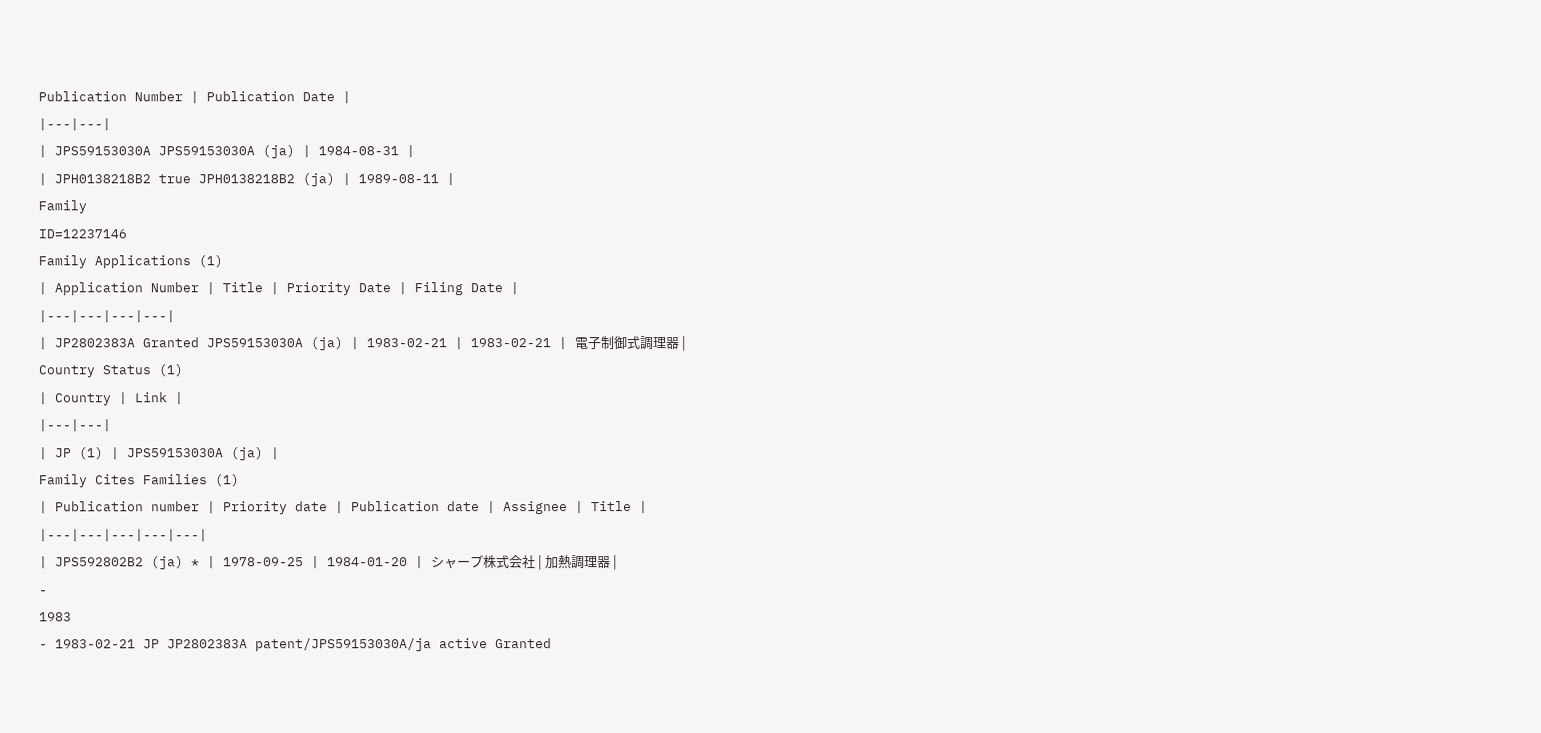Publication Number | Publication Date |
|---|---|
| JPS59153030A JPS59153030A (ja) | 1984-08-31 |
| JPH0138218B2 true JPH0138218B2 (ja) | 1989-08-11 |
Family
ID=12237146
Family Applications (1)
| Application Number | Title | Priority Date | Filing Date |
|---|---|---|---|
| JP2802383A Granted JPS59153030A (ja) | 1983-02-21 | 1983-02-21 | 電子制御式調理器 |
Country Status (1)
| Country | Link |
|---|---|
| JP (1) | JPS59153030A (ja) |
Family Cites Families (1)
| Publication number | Priority date | Publication date | Assignee | Title |
|---|---|---|---|---|
| JPS592802B2 (ja) * | 1978-09-25 | 1984-01-20 | シャープ株式会社 | 加熱調理器 |
-
1983
- 1983-02-21 JP JP2802383A patent/JPS59153030A/ja active Granted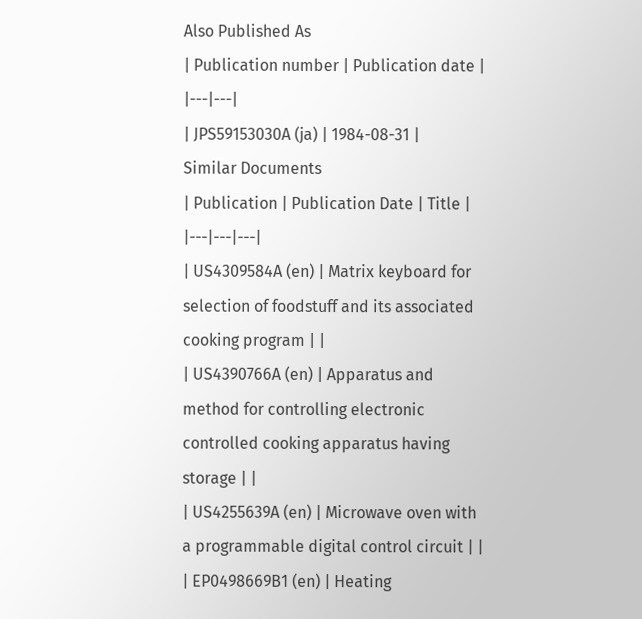Also Published As
| Publication number | Publication date |
|---|---|
| JPS59153030A (ja) | 1984-08-31 |
Similar Documents
| Publication | Publication Date | Title |
|---|---|---|
| US4309584A (en) | Matrix keyboard for selection of foodstuff and its associated cooking program | |
| US4390766A (en) | Apparatus and method for controlling electronic controlled cooking apparatus having storage | |
| US4255639A (en) | Microwave oven with a programmable digital control circuit | |
| EP0498669B1 (en) | Heating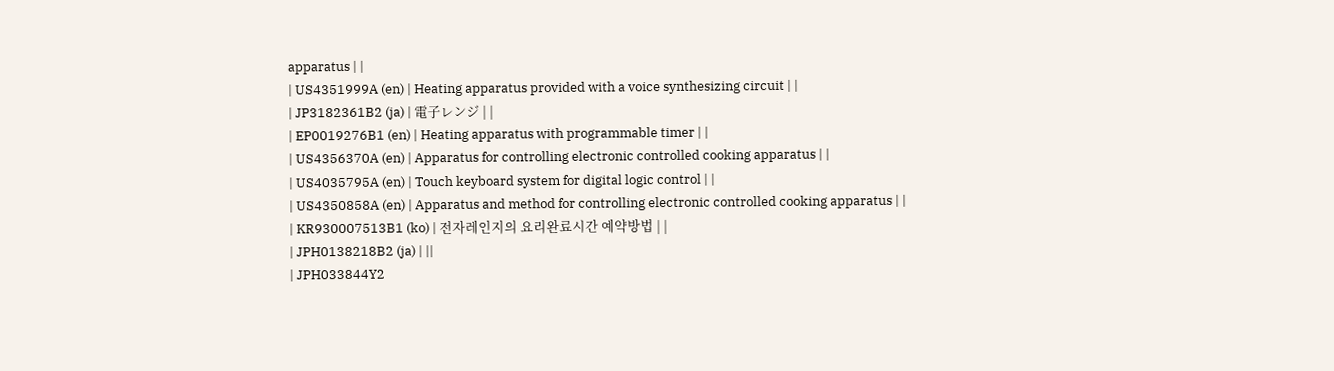apparatus | |
| US4351999A (en) | Heating apparatus provided with a voice synthesizing circuit | |
| JP3182361B2 (ja) | 電子レンジ | |
| EP0019276B1 (en) | Heating apparatus with programmable timer | |
| US4356370A (en) | Apparatus for controlling electronic controlled cooking apparatus | |
| US4035795A (en) | Touch keyboard system for digital logic control | |
| US4350858A (en) | Apparatus and method for controlling electronic controlled cooking apparatus | |
| KR930007513B1 (ko) | 전자레인지의 요리완료시간 예약방법 | |
| JPH0138218B2 (ja) | ||
| JPH033844Y2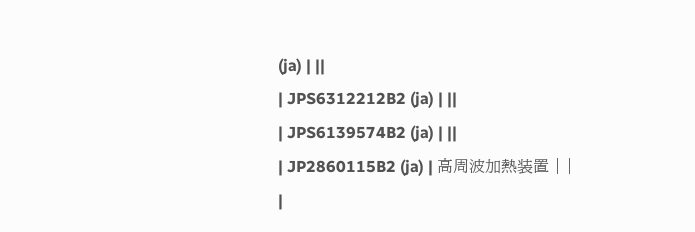(ja) | ||
| JPS6312212B2 (ja) | ||
| JPS6139574B2 (ja) | ||
| JP2860115B2 (ja) | 高周波加熱装置 | |
|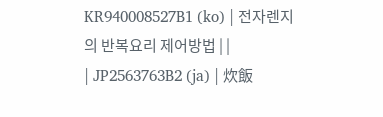KR940008527B1 (ko) | 전자렌지의 반복요리 제어방법 | |
| JP2563763B2 (ja) | 炊飯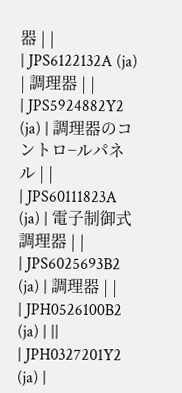器 | |
| JPS6122132A (ja) | 調理器 | |
| JPS5924882Y2 (ja) | 調理器のコントロ−ルパネル | |
| JPS60111823A (ja) | 電子制御式調理器 | |
| JPS6025693B2 (ja) | 調理器 | |
| JPH0526100B2 (ja) | ||
| JPH0327201Y2 (ja) |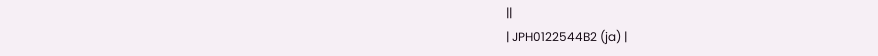||
| JPH0122544B2 (ja) |